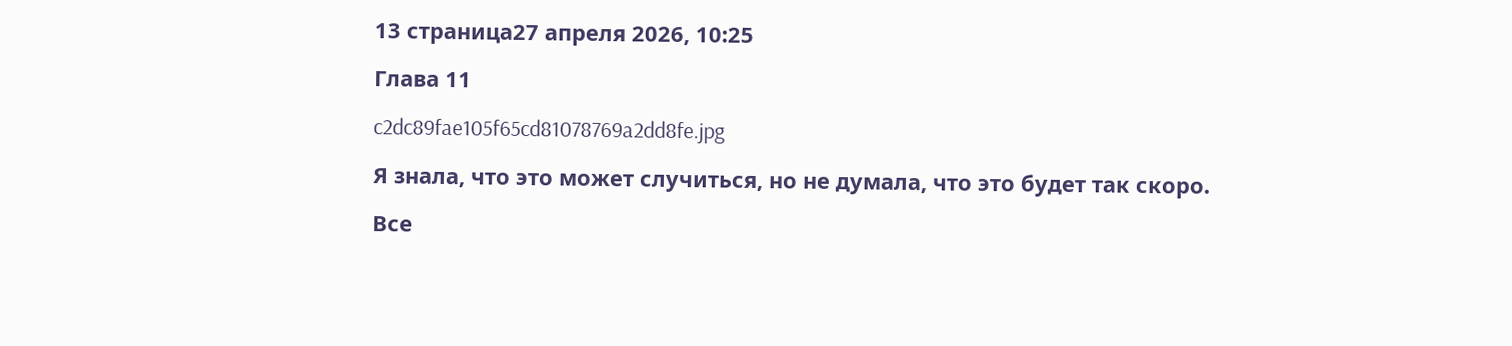13 страница27 апреля 2026, 10:25

Глава 11

c2dc89fae105f65cd81078769a2dd8fe.jpg

Я знала, что это может случиться, но не думала, что это будет так скоро.

Все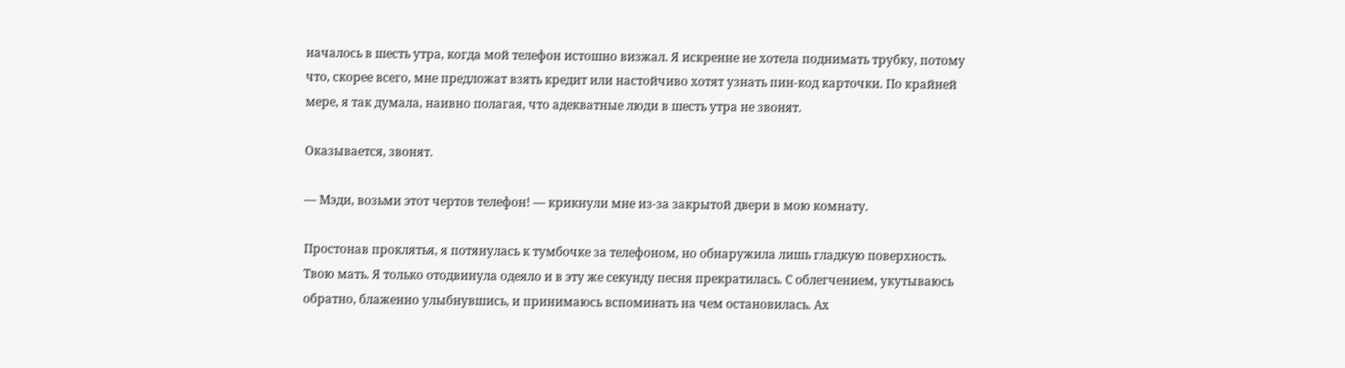началось в шесть утра, когда мой телефон истошно визжал. Я искренне не хотела поднимать трубку, потому что, скорее всего, мне предложат взять кредит или настойчиво хотят узнать пин-код карточки. По крайней мере, я так думала, наивно полагая, что адекватные люди в шесть утра не звонят.

Оказывается, звонят.

— Мэди, возьми этот чертов телефон! — крикнули мне из-за закрытой двери в мою комнату.

Простонав проклятья, я потянулась к тумбочке за телефоном, но обнаружила лишь гладкую поверхность. Твою мать. Я только отодвинула одеяло и в эту же секунду песня прекратилась. С облегчением, укутываюсь обратно, блаженно улыбнувшись, и принимаюсь вспоминать на чем остановилась. Ах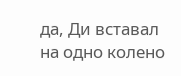да, Ди вставал на одно колено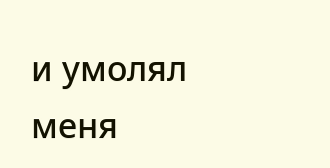и умолял меня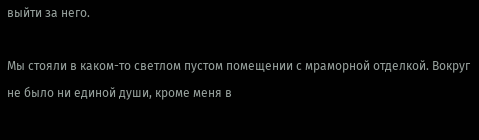выйти за него.

Мы стояли в каком-то светлом пустом помещении с мраморной отделкой. Вокруг не было ни единой души, кроме меня в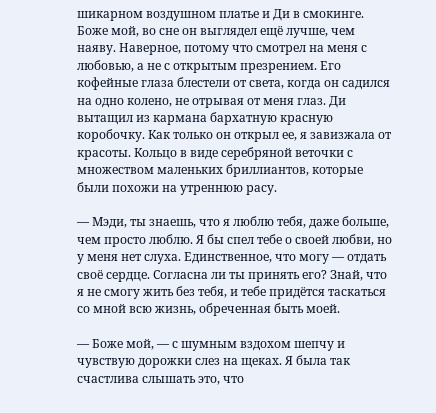шикарном воздушном платье и Ди в смокинге. Боже мой, во сне он выглядел ещё лучше, чем наяву. Наверное, потому что смотрел на меня с любовью, а не с открытым презрением. Его кофейные глаза блестели от света, когда он садился на одно колено, не отрывая от меня глаз. Ди вытащил из кармана бархатную красную коробочку. Как только он открыл ее, я завизжала от красоты. Кольцо в виде серебряной веточки с множеством маленьких бриллиантов, которые были похожи на утреннюю расу.

— Мэди, ты знаешь, что я люблю тебя, даже больше, чем просто люблю. Я бы спел тебе о своей любви, но у меня нет слуха. Единственное, что могу — отдать своё сердце. Согласна ли ты принять его? Знай, что я не смогу жить без тебя, и тебе придётся таскаться со мной всю жизнь, обреченная быть моей.

— Боже мой, — с шумным вздохом шепчу и чувствую дорожки слез на щеках. Я была так счастлива слышать это, что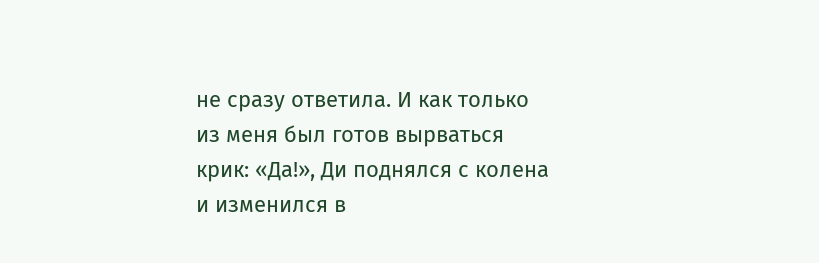не сразу ответила. И как только из меня был готов вырваться крик: «Да!», Ди поднялся с колена и изменился в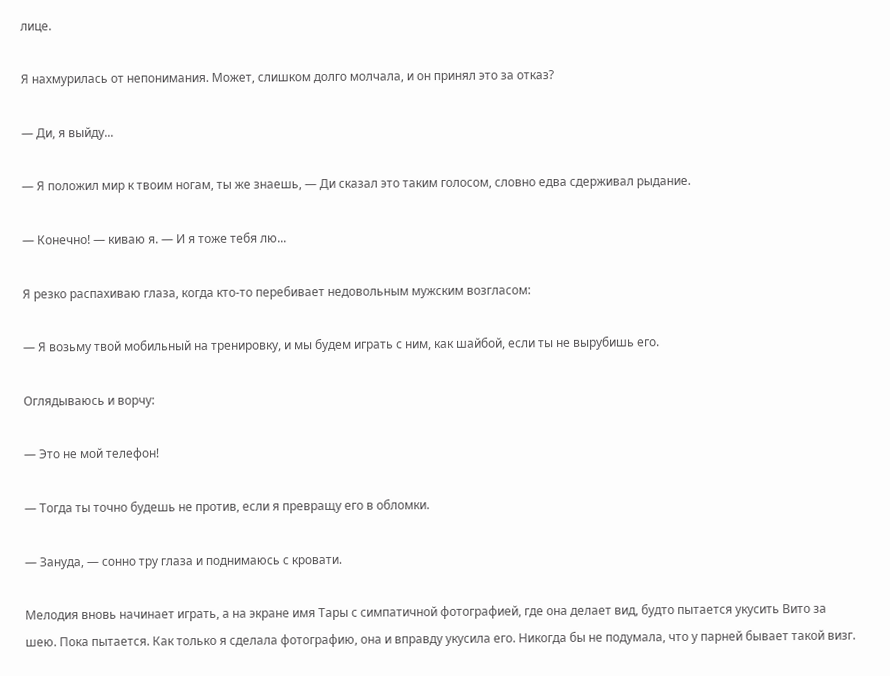лице.

Я нахмурилась от непонимания. Может, слишком долго молчала, и он принял это за отказ?

— Ди, я выйду...

— Я положил мир к твоим ногам, ты же знаешь, — Ди сказал это таким голосом, словно едва сдерживал рыдание.

— Конечно! — киваю я. — И я тоже тебя лю...

Я резко распахиваю глаза, когда кто-то перебивает недовольным мужским возгласом:

— Я возьму твой мобильный на тренировку, и мы будем играть с ним, как шайбой, если ты не вырубишь его.

Оглядываюсь и ворчу:

— Это не мой телефон!

— Тогда ты точно будешь не против, если я превращу его в обломки.

— Зануда, — сонно тру глаза и поднимаюсь с кровати.

Мелодия вновь начинает играть, а на экране имя Тары с симпатичной фотографией, где она делает вид, будто пытается укусить Вито за шею. Пока пытается. Как только я сделала фотографию, она и вправду укусила его. Никогда бы не подумала, что у парней бывает такой визг.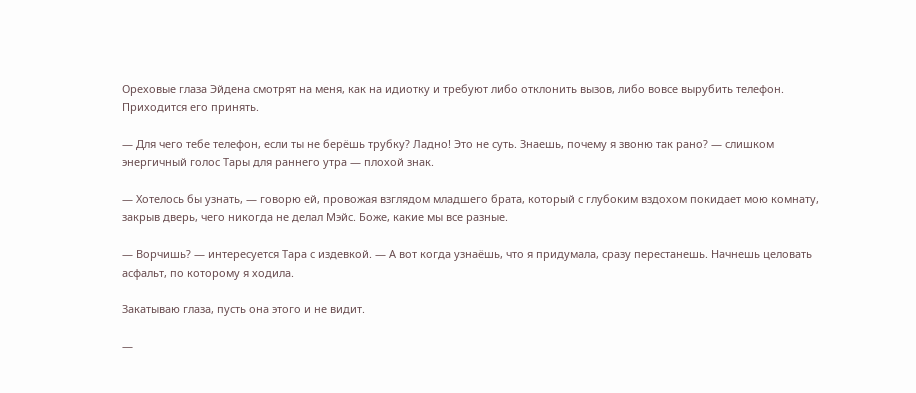Ореховые глаза Эйдена смотрят на меня, как на идиотку и требуют либо отклонить вызов, либо вовсе вырубить телефон. Приходится его принять.

— Для чего тебе телефон, если ты не берёшь трубку? Ладно! Это не суть. Знаешь, почему я звоню так рано? — слишком энергичный голос Тары для раннего утра — плохой знак.

— Хотелось бы узнать, — говорю ей, провожая взглядом младшего брата, который с глубоким вздохом покидает мою комнату, закрыв дверь, чего никогда не делал Мэйс. Боже, какие мы все разные.

— Ворчишь? — интересуется Тара с издевкой. — А вот когда узнаёшь, что я придумала, сразу перестанешь. Начнешь целовать асфальт, по которому я ходила.

Закатываю глаза, пусть она этого и не видит.

—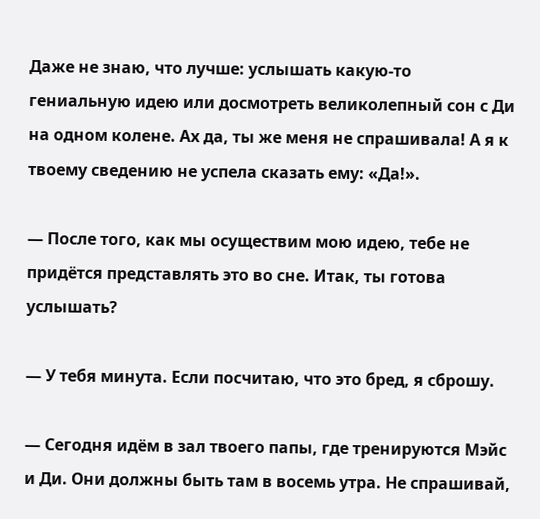Даже не знаю, что лучше: услышать какую-то гениальную идею или досмотреть великолепный сон с Ди на одном колене. Ах да, ты же меня не спрашивала! А я к твоему сведению не успела сказать ему: «Да!».

— После того, как мы осуществим мою идею, тебе не придётся представлять это во сне. Итак, ты готова услышать?

— У тебя минута. Если посчитаю, что это бред, я сброшу.

— Сегодня идём в зал твоего папы, где тренируются Мэйс и Ди. Они должны быть там в восемь утра. Не спрашивай,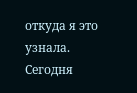откуда я это узнала. Сегодня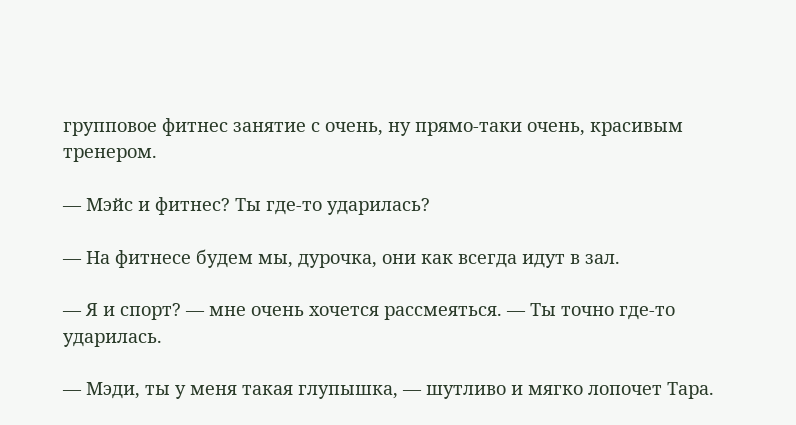групповое фитнес занятие с очень, ну прямо-таки очень, красивым тренером.

— Мэйс и фитнес? Ты где-то ударилась?

— На фитнесе будем мы, дурочка, они как всегда идут в зал.

— Я и спорт? — мне очень хочется рассмеяться. — Ты точно где-то ударилась.

— Мэди, ты у меня такая глупышка, — шутливо и мягко лопочет Тара.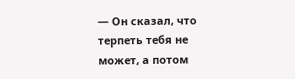— Он сказал, что терпеть тебя не может, а потом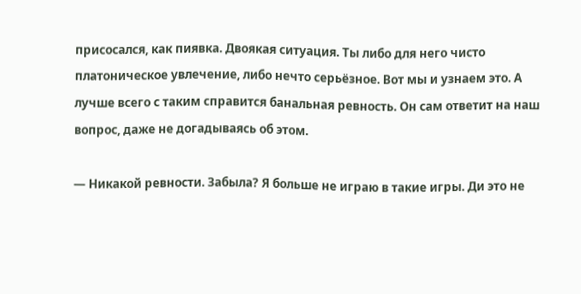присосался, как пиявка. Двоякая ситуация. Ты либо для него чисто платоническое увлечение, либо нечто серьёзное. Вот мы и узнаем это. А лучше всего с таким справится банальная ревность. Он сам ответит на наш вопрос, даже не догадываясь об этом.

— Никакой ревности. Забыла? Я больше не играю в такие игры. Ди это не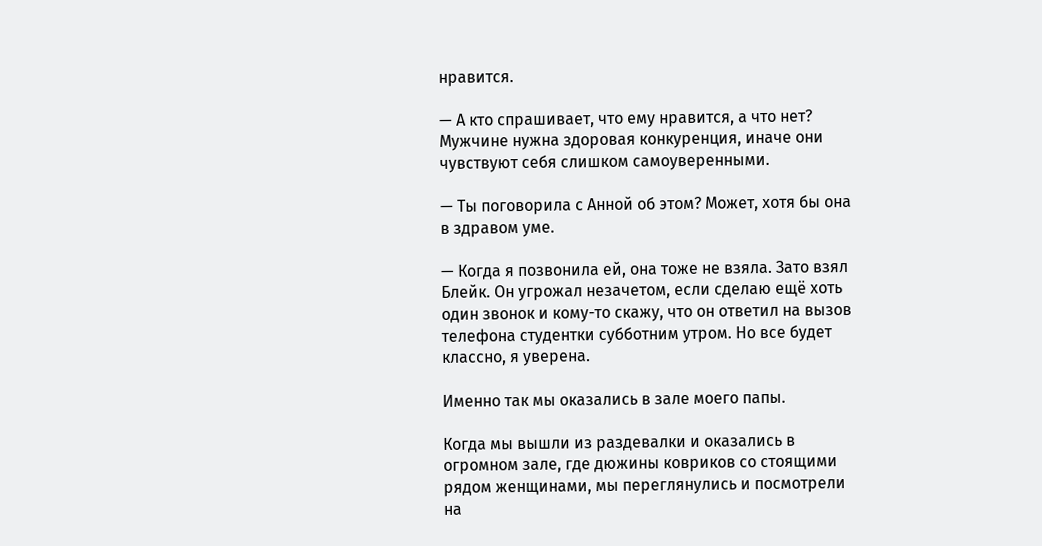нравится.

— А кто спрашивает, что ему нравится, а что нет? Мужчине нужна здоровая конкуренция, иначе они чувствуют себя слишком самоуверенными.

— Ты поговорила с Анной об этом? Может, хотя бы она в здравом уме.

— Когда я позвонила ей, она тоже не взяла. Зато взял Блейк. Он угрожал незачетом, если сделаю ещё хоть один звонок и кому-то скажу, что он ответил на вызов телефона студентки субботним утром. Но все будет классно, я уверена.

Именно так мы оказались в зале моего папы.

Когда мы вышли из раздевалки и оказались в огромном зале, где дюжины ковриков со стоящими рядом женщинами, мы переглянулись и посмотрели на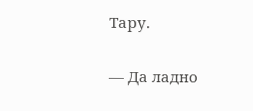Тару.

— Да ладно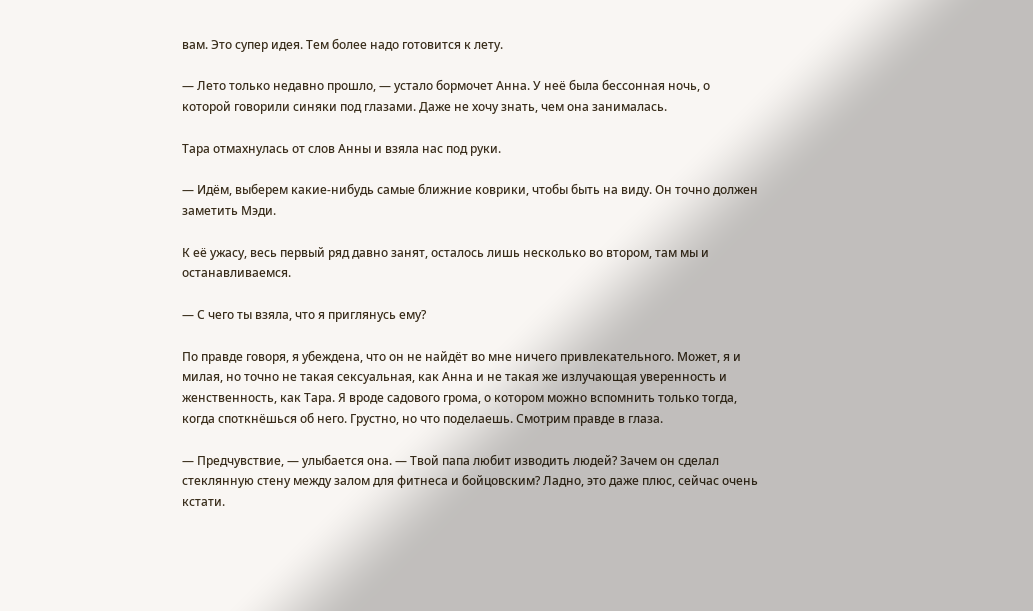вам. Это супер идея. Тем более надо готовится к лету.

— Лето только недавно прошло, — устало бормочет Анна. У неё была бессонная ночь, о которой говорили синяки под глазами. Даже не хочу знать, чем она занималась.

Тара отмахнулась от слов Анны и взяла нас под руки.

— Идём, выберем какие-нибудь самые ближние коврики, чтобы быть на виду. Он точно должен заметить Мэди.

К её ужасу, весь первый ряд давно занят, осталось лишь несколько во втором, там мы и останавливаемся.

— С чего ты взяла, что я приглянусь ему?

По правде говоря, я убеждена, что он не найдёт во мне ничего привлекательного. Может, я и милая, но точно не такая сексуальная, как Анна и не такая же излучающая уверенность и женственность, как Тара. Я вроде садового грома, о котором можно вспомнить только тогда, когда споткнёшься об него. Грустно, но что поделаешь. Смотрим правде в глаза.

— Предчувствие, — улыбается она. — Твой папа любит изводить людей? Зачем он сделал стеклянную стену между залом для фитнеса и бойцовским? Ладно, это даже плюс, сейчас очень кстати.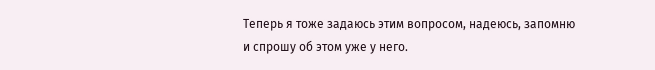Теперь я тоже задаюсь этим вопросом, надеюсь, запомню и спрошу об этом уже у него.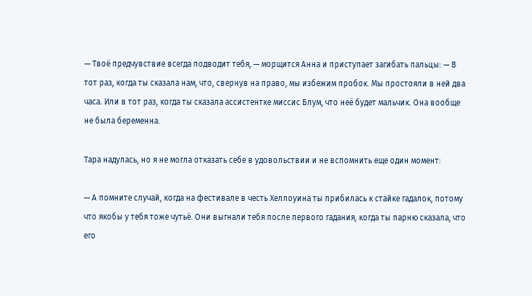— Твоё предчувствие всегда подводит тебя, — морщится Анна и приступает загибать пальцы: — В тот раз, когда ты сказала нам, что, свернув на право, мы избежим пробок. Мы простояли в ней два часа. Или в тот раз, когда ты сказала ассистентке миссис Блум, что неё будет мальчик. Она вообще не была беременна.

Тара надулась, но я не могла отказать себе в удовольствии и не вспомнить еще один момент:

— А помните случай, когда на фестивале в честь Хеллоуина ты прибилась к стайке гадалок, потому что якобы у тебя тоже чутьё. Они выгнали тебя после первого гадания, когда ты парню сказала, что его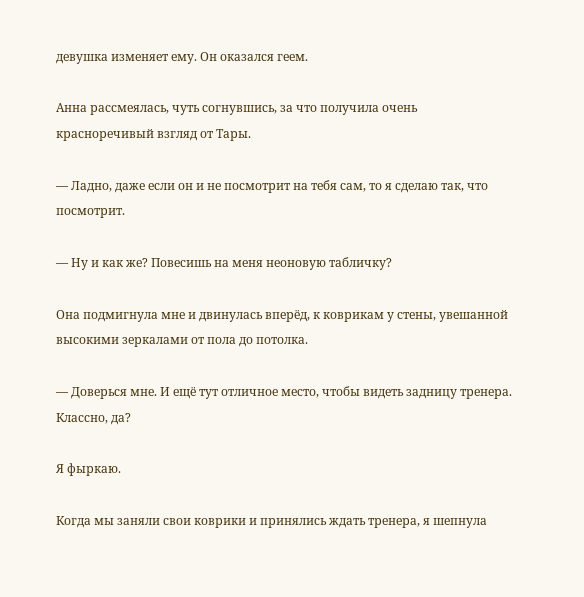девушка изменяет ему. Он оказался геем.

Анна рассмеялась, чуть согнувшись, за что получила очень красноречивый взгляд от Тары.

— Ладно, даже если он и не посмотрит на тебя сам, то я сделаю так, что посмотрит.

— Ну и как же? Повесишь на меня неоновую табличку?

Она подмигнула мне и двинулась вперёд, к коврикам у стены, увешанной высокими зеркалами от пола до потолка.

— Доверься мне. И ещё тут отличное место, чтобы видеть задницу тренера. Классно, да?

Я фыркаю.

Когда мы заняли свои коврики и принялись ждать тренера, я шепнула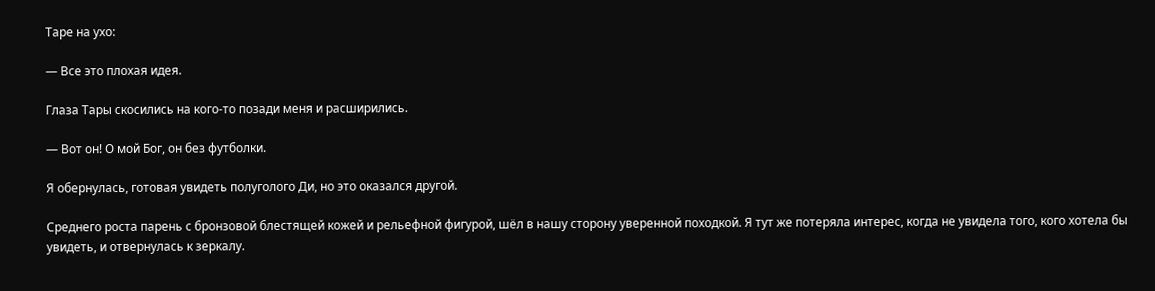Таре на ухо:

— Все это плохая идея.

Глаза Тары скосились на кого-то позади меня и расширились.

— Вот он! О мой Бог, он без футболки.

Я обернулась, готовая увидеть полуголого Ди, но это оказался другой.

Среднего роста парень с бронзовой блестящей кожей и рельефной фигурой, шёл в нашу сторону уверенной походкой. Я тут же потеряла интерес, когда не увидела того, кого хотела бы увидеть, и отвернулась к зеркалу.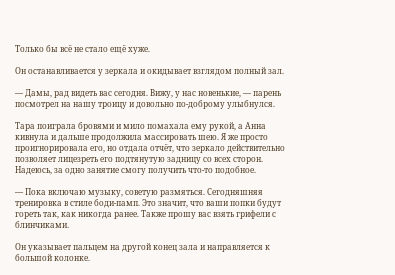Только бы всё не стало ещё хуже.

Он останавливается у зеркала и окидывает взглядом полный зал.

— Дамы, рад видеть вас сегодня. Вижу, у нас новенькие, — парень посмотрел на нашу троицу и довольно по-доброму улыбнулся.

Тара поиграла бровями и мило помахала ему рукой, а Анна кивнула и дальше продолжила массировать шею. Я же просто проигнорировала его, но отдала отчёт, что зеркало действительно позволяет лицезреть его подтянутую задницу со всех сторон. Надеюсь, за одно занятие смогу получить что-то подобное.

— Пока включаю музыку, советую размяться. Сегодняшняя тренировка в стиле боди-памп. Это значит, что ваши попки будут гореть так, как никогда ранее. Также прошу вас взять грифели с блинчиками.

Он указывает пальцем на другой конец зала и направляется к большой колонке.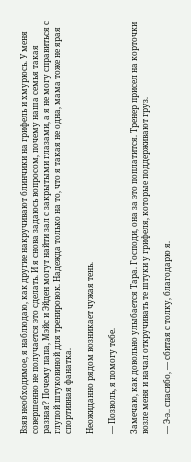Взяв необходимое, я наблюдаю, как другие накручивают блинчики на грифель и хмурюсь. У меня совершенно не получается это сделать. И я снова задаюсь вопросом, почему наша семья такая разная? Почему папа, Мэйс и Эйден могут найти зал с закрытыми глазами, а я не могу справиться с глупой штуковиной для тренировок. Надежда только на то, что я такая не одна, мама тоже не ярая спортивная фанатка.

Неожиданно рядом возникает чужая тень.

— Позволь, я помогу тебе.

Замечаю, как довольно улыбается Тара. Господи, она за это поплатится. Тренер присел на корточки возле меня и начал откручивать те штуки у грифеля, которые поддерживают груз.

— Э-э.. спасибо, — сбитая с толку, благодарю я.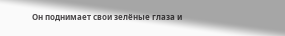Он поднимает свои зелёные глаза и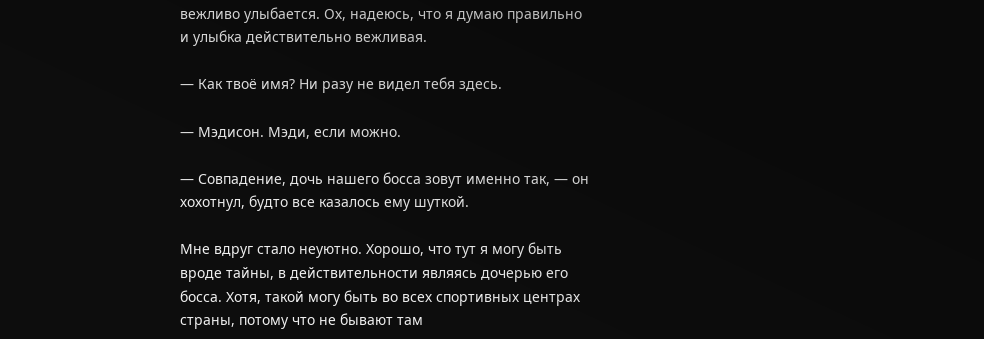вежливо улыбается. Ох, надеюсь, что я думаю правильно и улыбка действительно вежливая.

— Как твоё имя? Ни разу не видел тебя здесь.

— Мэдисон. Мэди, если можно.

— Совпадение, дочь нашего босса зовут именно так, — он хохотнул, будто все казалось ему шуткой.

Мне вдруг стало неуютно. Хорошо, что тут я могу быть вроде тайны, в действительности являясь дочерью его босса. Хотя, такой могу быть во всех спортивных центрах страны, потому что не бывают там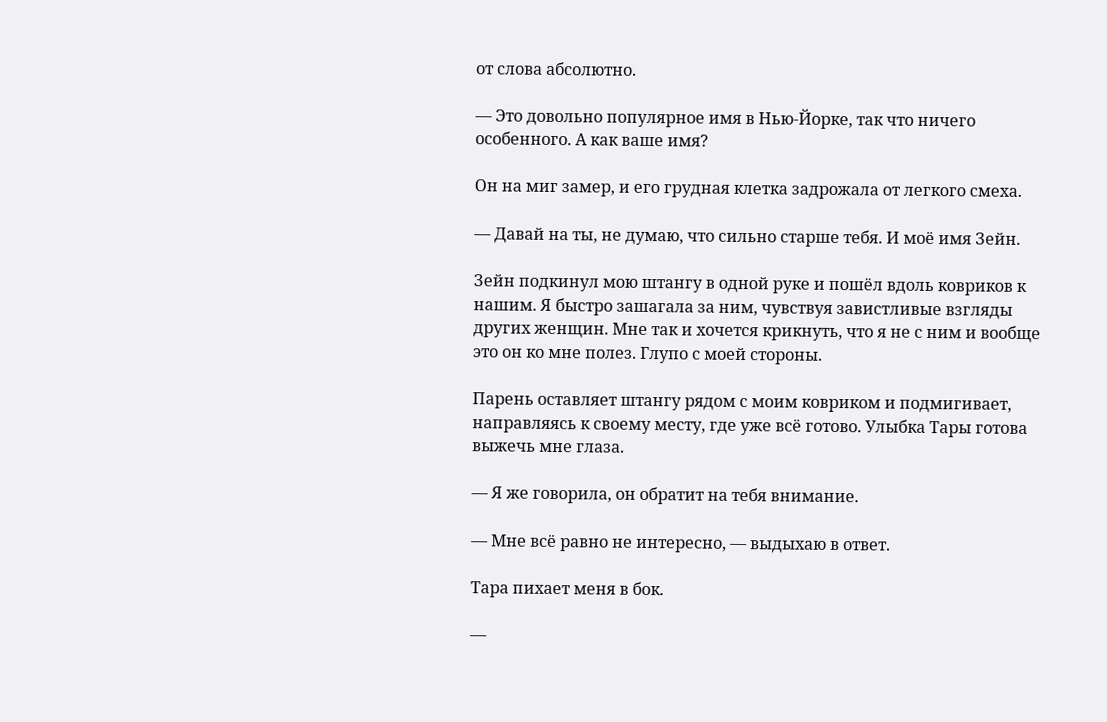от слова абсолютно.

— Это довольно популярное имя в Нью-Йорке, так что ничего особенного. А как ваше имя?

Он на миг замер, и его грудная клетка задрожала от легкого смеха.

— Давай на ты, не думаю, что сильно старше тебя. И моё имя Зейн.

Зейн подкинул мою штангу в одной руке и пошёл вдоль ковриков к нашим. Я быстро зашагала за ним, чувствуя завистливые взгляды других женщин. Мне так и хочется крикнуть, что я не с ним и вообще это он ко мне полез. Глупо с моей стороны.

Парень оставляет штангу рядом с моим ковриком и подмигивает, направляясь к своему месту, где уже всё готово. Улыбка Тары готова выжечь мне глаза.

— Я же говорила, он обратит на тебя внимание.

— Мне всё равно не интересно, — выдыхаю в ответ.

Тара пихает меня в бок.

—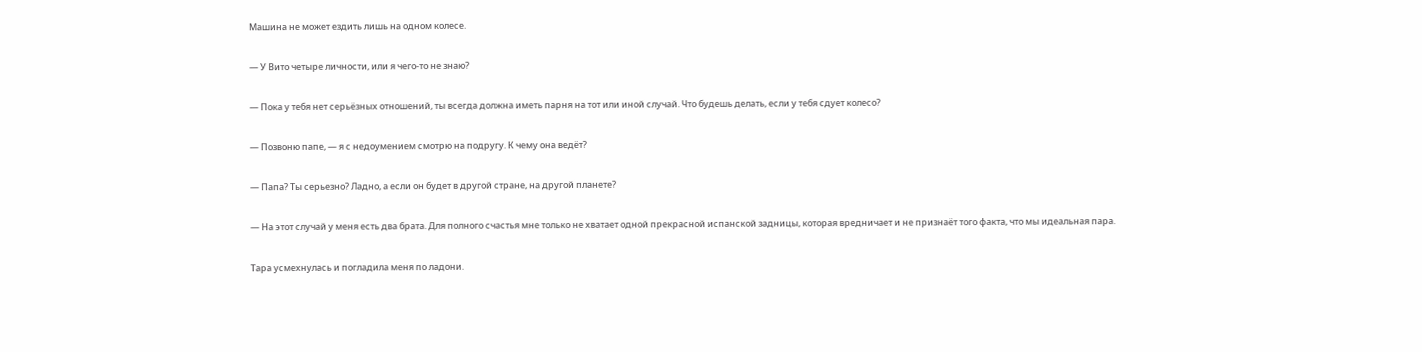Машина не может ездить лишь на одном колесе.

— У Вито четыре личности, или я чего-то не знаю?

— Пока у тебя нет серьёзных отношений, ты всегда должна иметь парня на тот или иной случай. Что будешь делать, если у тебя сдует колесо?

— Позвоню папе, — я с недоумением смотрю на подругу. К чему она ведёт?

— Папа? Ты серьезно? Ладно, а если он будет в другой стране, на другой планете?

— На этот случай у меня есть два брата. Для полного счастья мне только не хватает одной прекрасной испанской задницы, которая вредничает и не признаёт того факта, что мы идеальная пара.

Тара усмехнулась и погладила меня по ладони.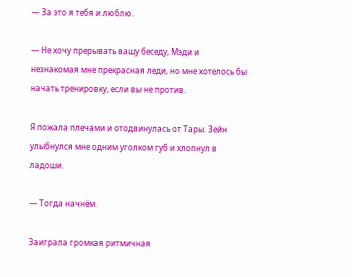— За это я тебя и люблю.

— Не хочу прерывать вашу беседу, Мэди и незнакомая мне прекрасная леди, но мне хотелось бы начать тренировку, если вы не против.

Я пожала плечами и отодвинулась от Тары. Зейн улыбнулся мне одним уголком губ и хлопнул в ладоши.

— Тогда начнём.

Заиграла громкая ритмичная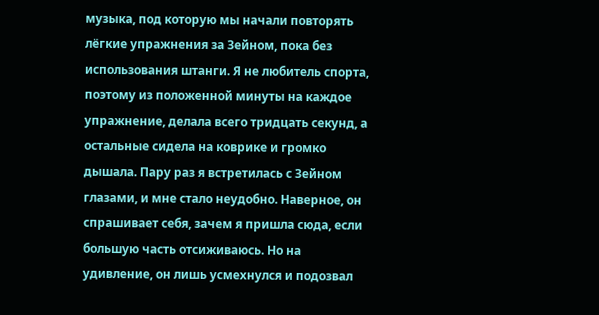музыка, под которую мы начали повторять лёгкие упражнения за Зейном, пока без использования штанги. Я не любитель спорта, поэтому из положенной минуты на каждое упражнение, делала всего тридцать секунд, а остальные сидела на коврике и громко дышала. Пару раз я встретилась с Зейном глазами, и мне стало неудобно. Наверное, он спрашивает себя, зачем я пришла сюда, если большую часть отсиживаюсь. Но на удивление, он лишь усмехнулся и подозвал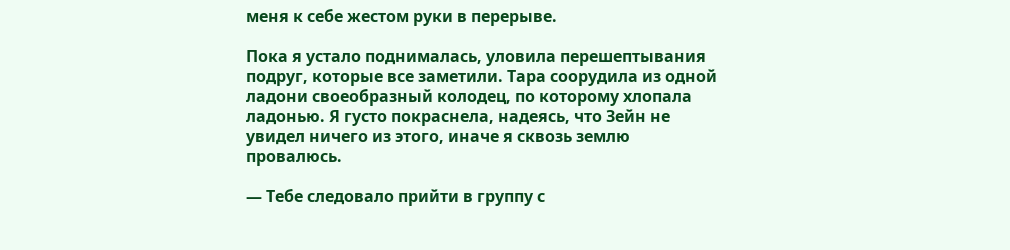меня к себе жестом руки в перерыве.

Пока я устало поднималась, уловила перешептывания подруг, которые все заметили. Тара соорудила из одной ладони своеобразный колодец, по которому хлопала ладонью. Я густо покраснела, надеясь, что Зейн не увидел ничего из этого, иначе я сквозь землю провалюсь.

— Тебе следовало прийти в группу с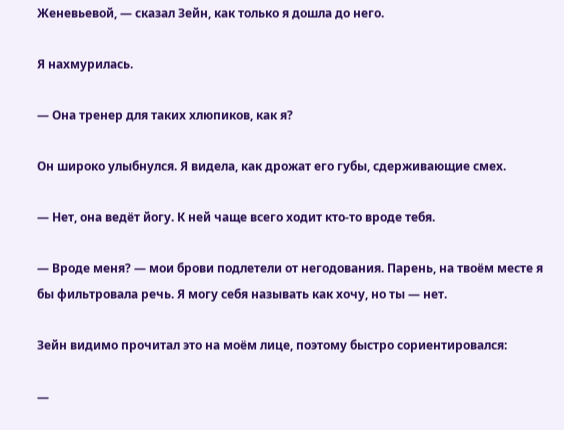Женевьевой, — сказал Зейн, как только я дошла до него.

Я нахмурилась.

— Она тренер для таких хлюпиков, как я?

Он широко улыбнулся. Я видела, как дрожат его губы, сдерживающие смех.

— Нет, она ведёт йогу. К ней чаще всего ходит кто-то вроде тебя.

— Вроде меня? — мои брови подлетели от негодования. Парень, на твоём месте я бы фильтровала речь. Я могу себя называть как хочу, но ты — нет.

Зейн видимо прочитал это на моём лице, поэтому быстро сориентировался:

—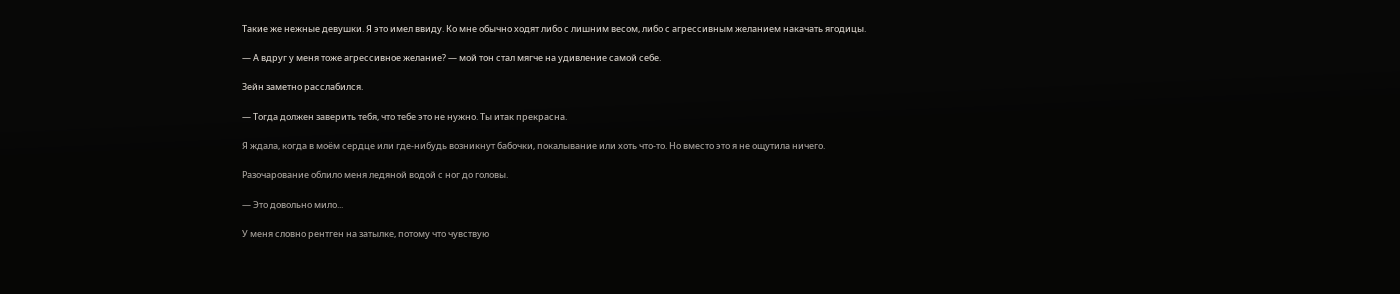Такие же нежные девушки. Я это имел ввиду. Ко мне обычно ходят либо с лишним весом, либо с агрессивным желанием накачать ягодицы.

— А вдруг у меня тоже агрессивное желание? — мой тон стал мягче на удивление самой себе.

Зейн заметно расслабился.

— Тогда должен заверить тебя, что тебе это не нужно. Ты итак прекрасна.

Я ждала, когда в моём сердце или где-нибудь возникнут бабочки, покалывание или хоть что-то. Но вместо это я не ощутила ничего.

Разочарование облило меня ледяной водой с ног до головы.

— Это довольно мило...

У меня словно рентген на затылке, потому что чувствую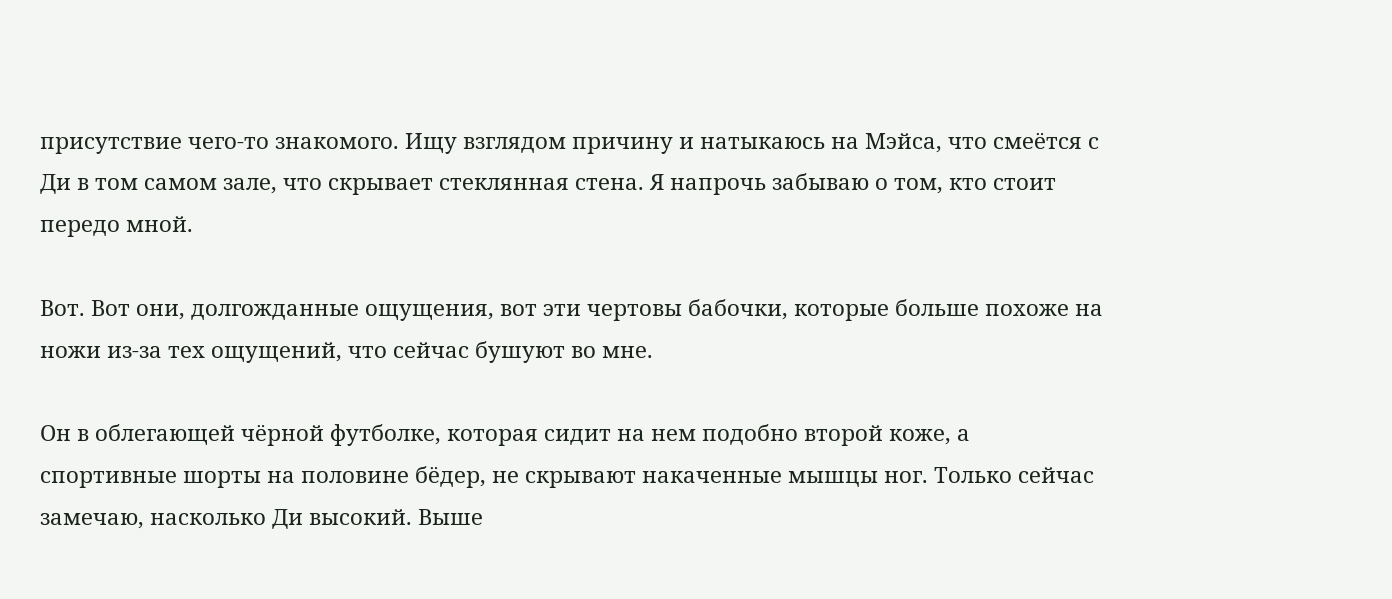присутствие чего-то знакомого. Ищу взглядом причину и натыкаюсь на Мэйса, что смеётся с Ди в том самом зале, что скрывает стеклянная стена. Я напрочь забываю о том, кто стоит передо мной.

Вот. Вот они, долгожданные ощущения, вот эти чертовы бабочки, которые больше похоже на ножи из-за тех ощущений, что сейчас бушуют во мне.

Он в облегающей чёрной футболке, которая сидит на нем подобно второй коже, а спортивные шорты на половине бёдер, не скрывают накаченные мышцы ног. Только сейчас замечаю, насколько Ди высокий. Выше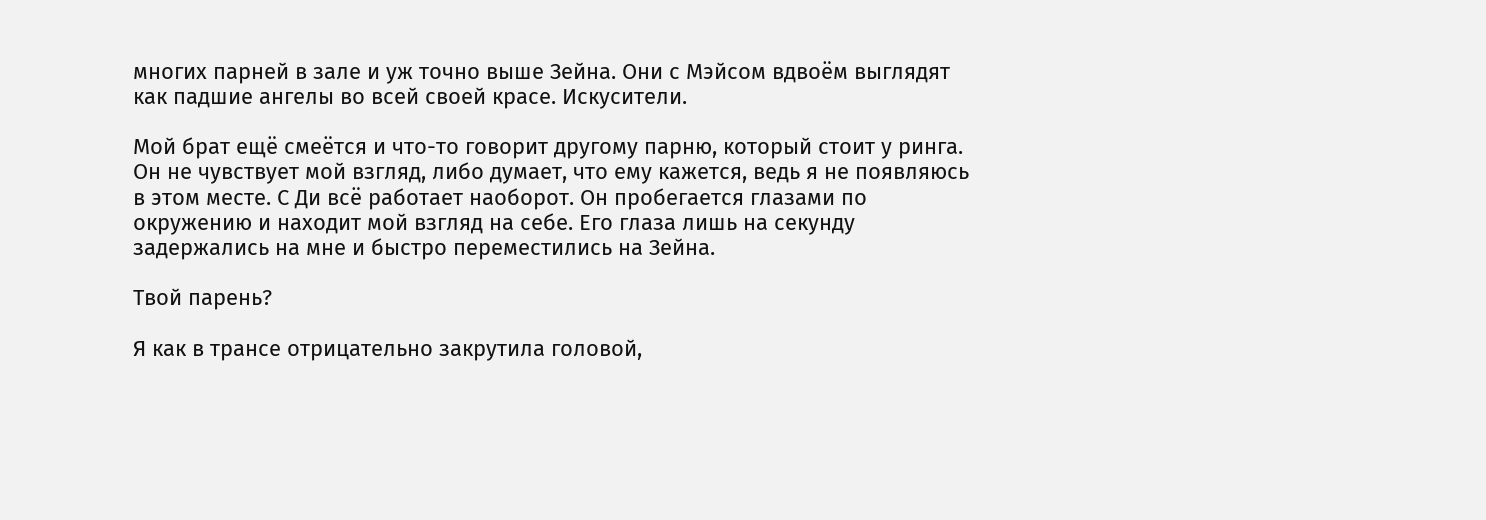многих парней в зале и уж точно выше Зейна. Они с Мэйсом вдвоём выглядят как падшие ангелы во всей своей красе. Искусители.

Мой брат ещё смеётся и что-то говорит другому парню, который стоит у ринга. Он не чувствует мой взгляд, либо думает, что ему кажется, ведь я не появляюсь в этом месте. С Ди всё работает наоборот. Он пробегается глазами по окружению и находит мой взгляд на себе. Его глаза лишь на секунду задержались на мне и быстро переместились на Зейна.

Твой парень?

Я как в трансе отрицательно закрутила головой,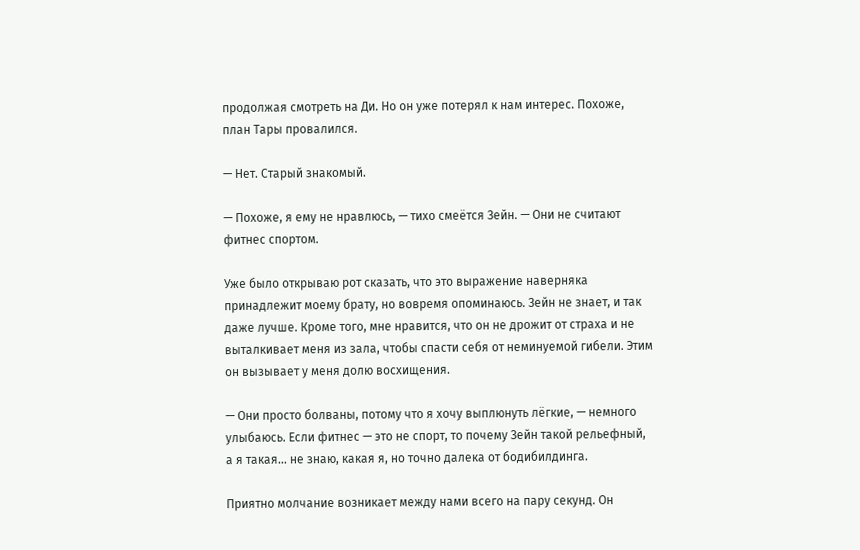продолжая смотреть на Ди. Но он уже потерял к нам интерес. Похоже, план Тары провалился.

— Нет. Старый знакомый.

— Похоже, я ему не нравлюсь, — тихо смеётся Зейн. — Они не считают фитнес спортом.

Уже было открываю рот сказать, что это выражение наверняка принадлежит моему брату, но вовремя опоминаюсь. Зейн не знает, и так даже лучше. Кроме того, мне нравится, что он не дрожит от страха и не выталкивает меня из зала, чтобы спасти себя от неминуемой гибели. Этим он вызывает у меня долю восхищения.

— Они просто болваны, потому что я хочу выплюнуть лёгкие, — немного улыбаюсь. Если фитнес — это не спорт, то почему Зейн такой рельефный, а я такая... не знаю, какая я, но точно далека от бодибилдинга.

Приятно молчание возникает между нами всего на пару секунд. Он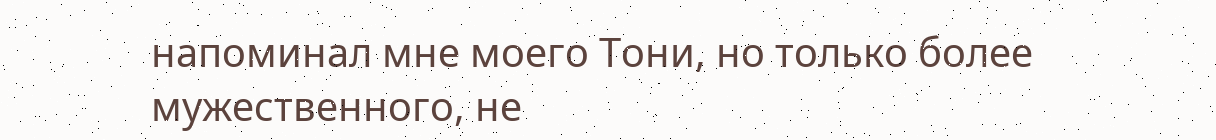напоминал мне моего Тони, но только более мужественного, не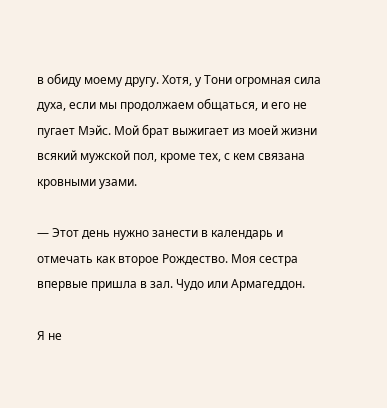в обиду моему другу. Хотя, у Тони огромная сила духа, если мы продолжаем общаться, и его не пугает Мэйс. Мой брат выжигает из моей жизни всякий мужской пол, кроме тех, с кем связана кровными узами.

— Этот день нужно занести в календарь и отмечать как второе Рождество. Моя сестра впервые пришла в зал. Чудо или Армагеддон.

Я не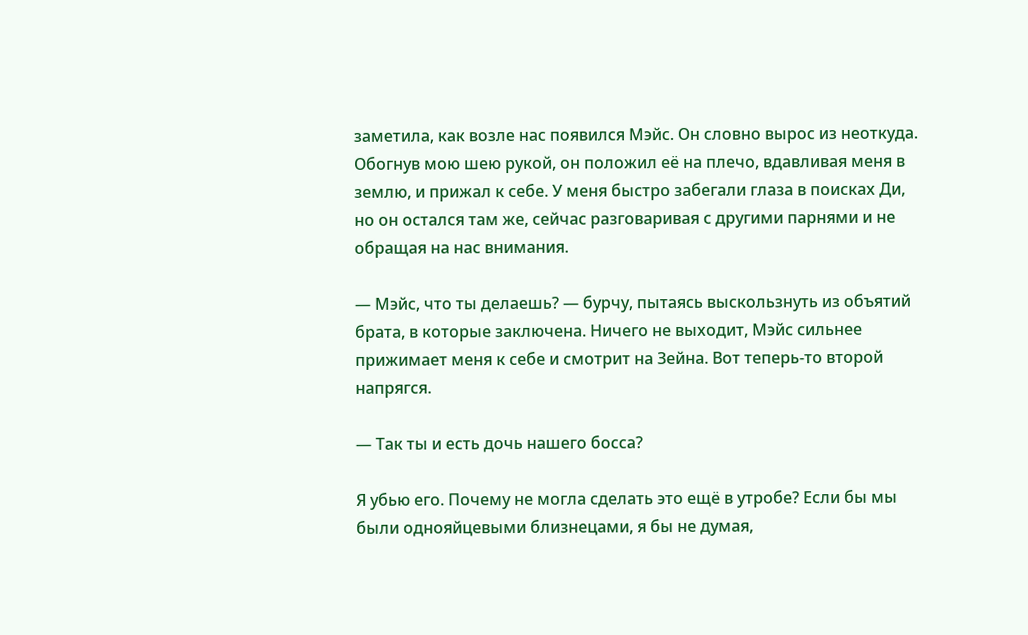заметила, как возле нас появился Мэйс. Он словно вырос из неоткуда. Обогнув мою шею рукой, он положил её на плечо, вдавливая меня в землю, и прижал к себе. У меня быстро забегали глаза в поисках Ди, но он остался там же, сейчас разговаривая с другими парнями и не обращая на нас внимания.

— Мэйс, что ты делаешь? — бурчу, пытаясь выскользнуть из объятий брата, в которые заключена. Ничего не выходит, Мэйс сильнее прижимает меня к себе и смотрит на Зейна. Вот теперь-то второй напрягся.

— Так ты и есть дочь нашего босса?

Я убью его. Почему не могла сделать это ещё в утробе? Если бы мы были однояйцевыми близнецами, я бы не думая,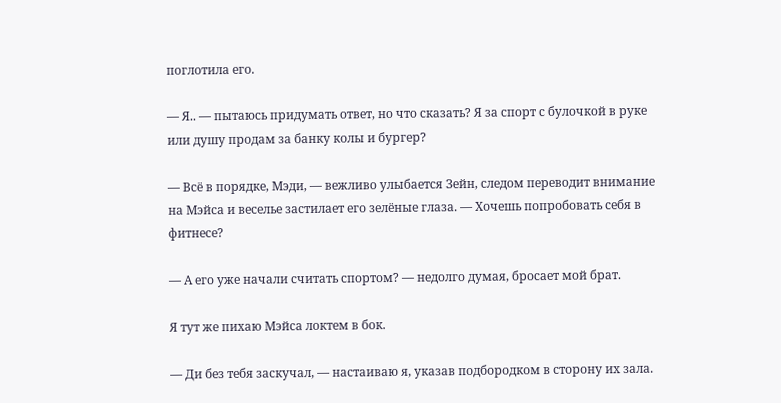поглотила его.

— Я.. — пытаюсь придумать ответ, но что сказать? Я за спорт с булочкой в руке или душу продам за банку колы и бургер?

— Всё в порядке, Мэди, — вежливо улыбается Зейн, следом переводит внимание на Мэйса и веселье застилает его зелёные глаза. — Хочешь попробовать себя в фитнесе?

— А его уже начали считать спортом? — недолго думая, бросает мой брат.

Я тут же пихаю Мэйса локтем в бок.

— Ди без тебя заскучал, — настаиваю я, указав подбородком в сторону их зала.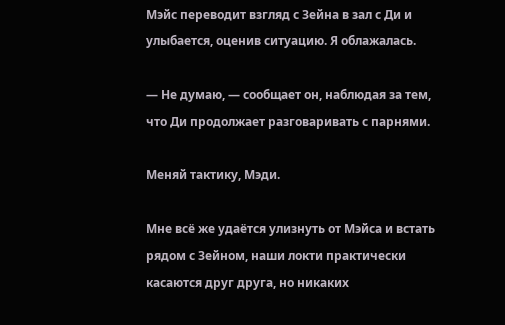Мэйс переводит взгляд с Зейна в зал с Ди и улыбается, оценив ситуацию. Я облажалась.

— Не думаю, — сообщает он, наблюдая за тем, что Ди продолжает разговаривать с парнями.

Меняй тактику, Мэди.

Мне всё же удаётся улизнуть от Мэйса и встать рядом с Зейном, наши локти практически касаются друг друга, но никаких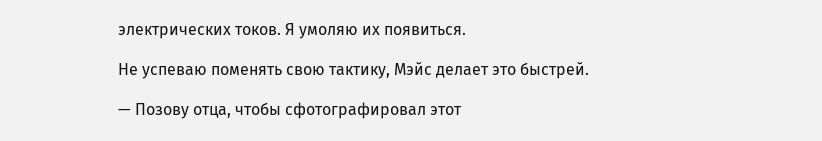электрических токов. Я умоляю их появиться.

Не успеваю поменять свою тактику, Мэйс делает это быстрей.

— Позову отца, чтобы сфотографировал этот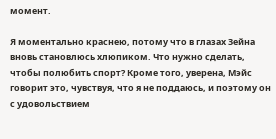момент.

Я моментально краснею, потому что в глазах Зейна вновь становлюсь хлюпиком. Что нужно сделать, чтобы полюбить спорт? Кроме того, уверена, Мэйс говорит это, чувствуя, что я не поддаюсь, и поэтому он с удовольствием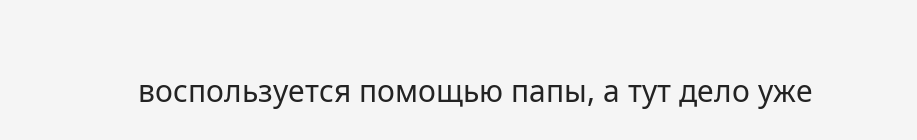воспользуется помощью папы, а тут дело уже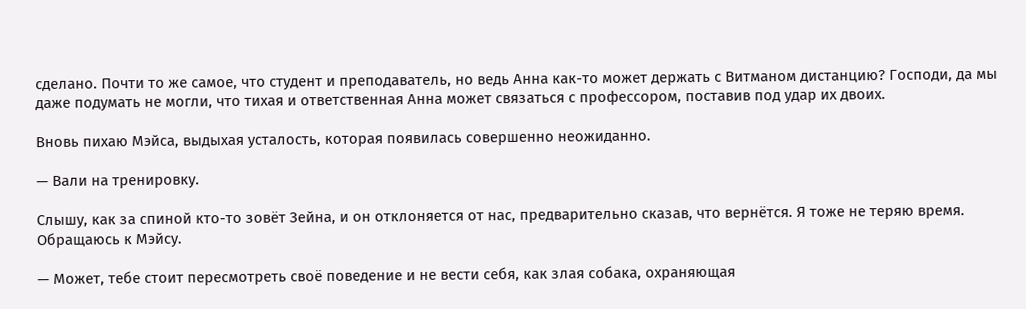сделано. Почти то же самое, что студент и преподаватель, но ведь Анна как-то может держать с Витманом дистанцию? Господи, да мы даже подумать не могли, что тихая и ответственная Анна может связаться с профессором, поставив под удар их двоих.

Вновь пихаю Мэйса, выдыхая усталость, которая появилась совершенно неожиданно.

— Вали на тренировку.

Слышу, как за спиной кто-то зовёт Зейна, и он отклоняется от нас, предварительно сказав, что вернётся. Я тоже не теряю время. Обращаюсь к Мэйсу.

— Может, тебе стоит пересмотреть своё поведение и не вести себя, как злая собака, охраняющая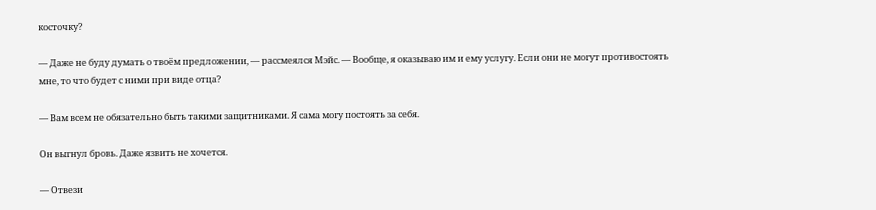косточку?

— Даже не буду думать о твоём предложении, — рассмеялся Мэйс. — Вообще, я оказываю им и ему услугу. Если они не могут противостоять мне, то что будет с ними при виде отца?

— Вам всем не обязательно быть такими защитниками. Я сама могу постоять за себя.

Он выгнул бровь. Даже язвить не хочется.

— Отвези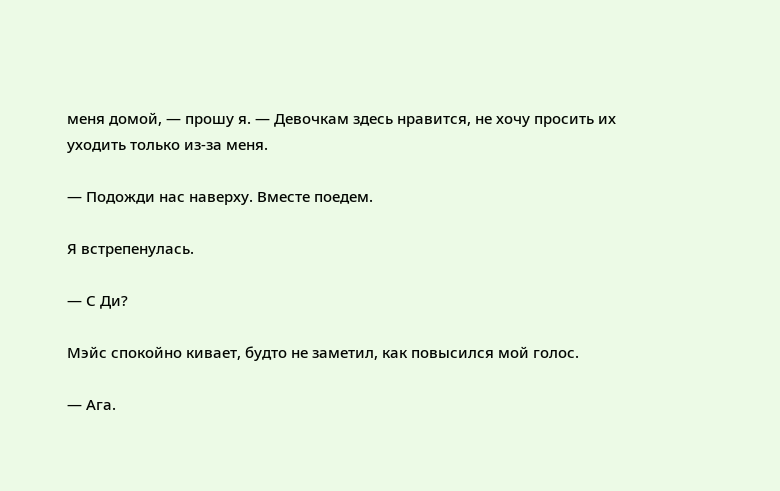меня домой, — прошу я. — Девочкам здесь нравится, не хочу просить их уходить только из-за меня.

— Подожди нас наверху. Вместе поедем.

Я встрепенулась.

— С Ди?

Мэйс спокойно кивает, будто не заметил, как повысился мой голос.

— Ага.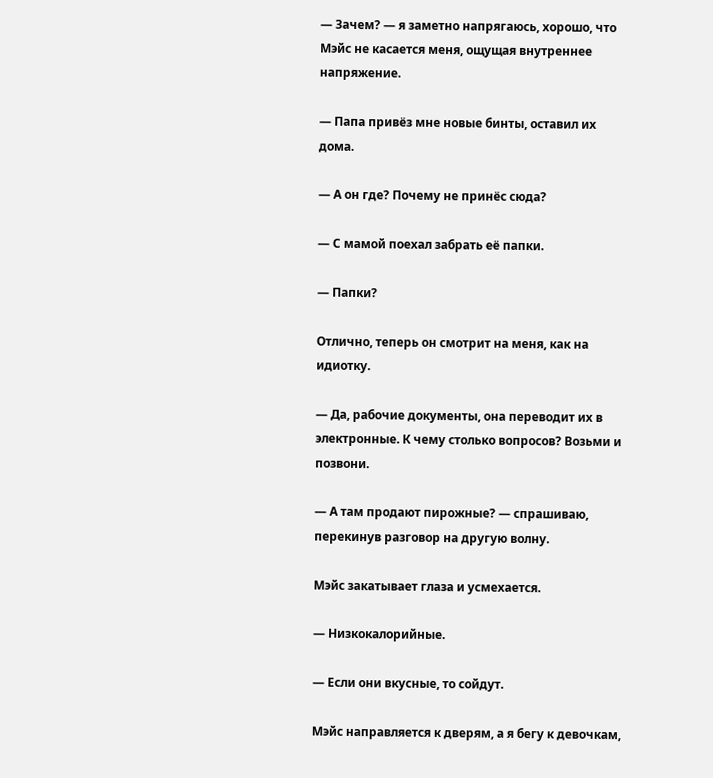— Зачем? — я заметно напрягаюсь, хорошо, что Мэйс не касается меня, ощущая внутреннее напряжение.

— Папа привёз мне новые бинты, оставил их дома.

— А он где? Почему не принёс сюда?

— С мамой поехал забрать её папки.

— Папки?

Отлично, теперь он смотрит на меня, как на идиотку.

— Да, рабочие документы, она переводит их в электронные. К чему столько вопросов? Возьми и позвони.

— А там продают пирожные? — спрашиваю, перекинув разговор на другую волну.

Мэйс закатывает глаза и усмехается.

— Низкокалорийные.

— Если они вкусные, то сойдут.

Мэйс направляется к дверям, а я бегу к девочкам,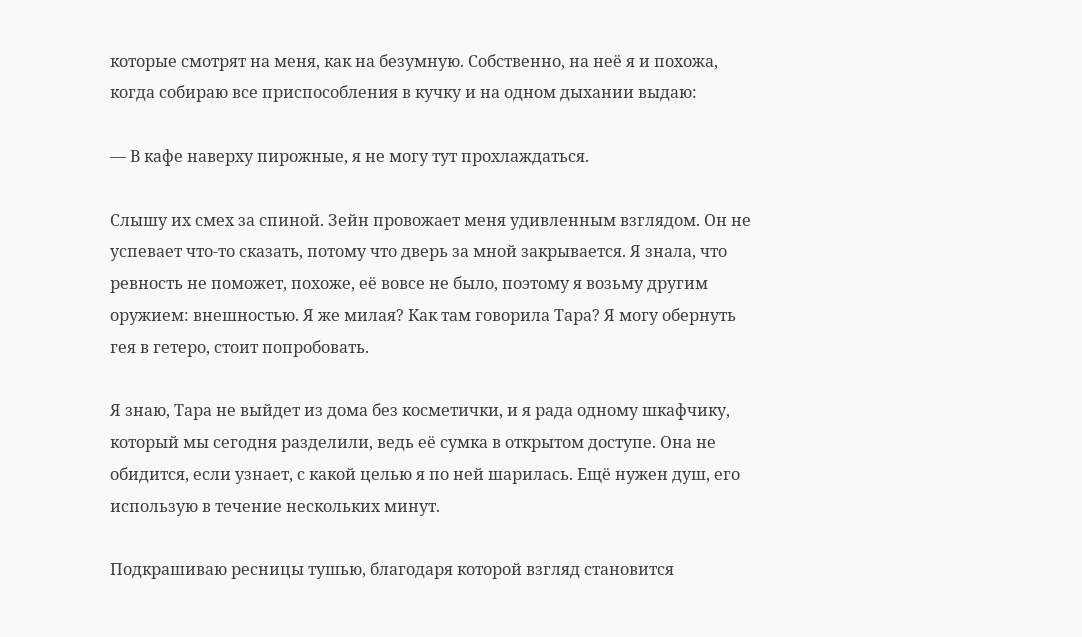которые смотрят на меня, как на безумную. Собственно, на неё я и похожа, когда собираю все приспособления в кучку и на одном дыхании выдаю:

— В кафе наверху пирожные, я не могу тут прохлаждаться.

Слышу их смех за спиной. Зейн провожает меня удивленным взглядом. Он не успевает что-то сказать, потому что дверь за мной закрывается. Я знала, что ревность не поможет, похоже, её вовсе не было, поэтому я возьму другим оружием: внешностью. Я же милая? Как там говорила Тара? Я могу обернуть гея в гетеро, стоит попробовать.

Я знаю, Тара не выйдет из дома без косметички, и я рада одному шкафчику, который мы сегодня разделили, ведь её сумка в открытом доступе. Она не обидится, если узнает, с какой целью я по ней шарилась. Ещё нужен душ, его использую в течение нескольких минут.

Подкрашиваю ресницы тушью, благодаря которой взгляд становится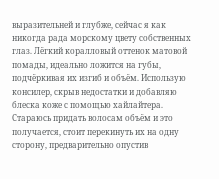выразительней и глубже, сейчас я как никогда рада морскому цвету собственных глаз. Лёгкий коралловый оттенок матовой помады, идеально ложится на губы, подчёркивая их изгиб и объём. Использую консилер, скрыв недостатки и добавляю блеска коже с помощью хайлайтера. Стараюсь придать волосам объём и это получается, стоит перекинуть их на одну сторону, предварительно опустив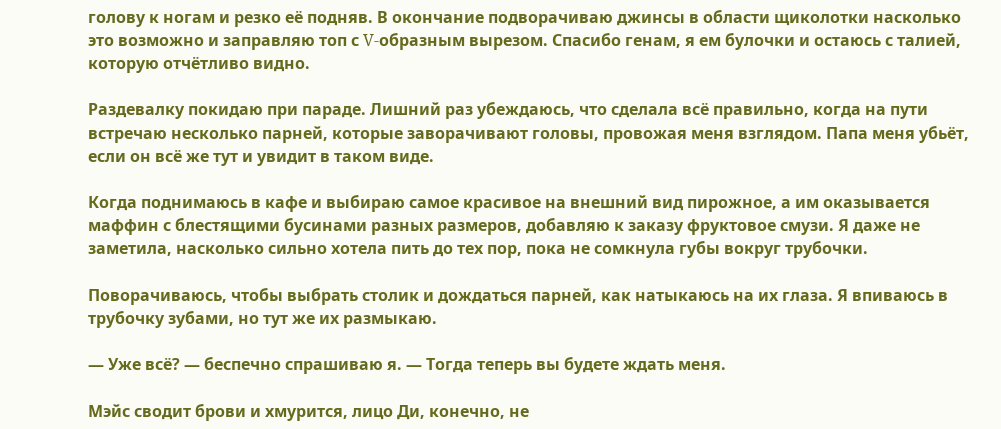голову к ногам и резко её подняв. В окончание подворачиваю джинсы в области щиколотки насколько это возможно и заправляю топ с V-образным вырезом. Спасибо генам, я ем булочки и остаюсь с талией, которую отчётливо видно.

Раздевалку покидаю при параде. Лишний раз убеждаюсь, что сделала всё правильно, когда на пути встречаю несколько парней, которые заворачивают головы, провожая меня взглядом. Папа меня убьёт, если он всё же тут и увидит в таком виде.

Когда поднимаюсь в кафе и выбираю самое красивое на внешний вид пирожное, а им оказывается маффин с блестящими бусинами разных размеров, добавляю к заказу фруктовое смузи. Я даже не заметила, насколько сильно хотела пить до тех пор, пока не сомкнула губы вокруг трубочки.

Поворачиваюсь, чтобы выбрать столик и дождаться парней, как натыкаюсь на их глаза. Я впиваюсь в трубочку зубами, но тут же их размыкаю.

— Уже всё? — беспечно спрашиваю я. — Тогда теперь вы будете ждать меня.

Мэйс сводит брови и хмурится, лицо Ди, конечно, не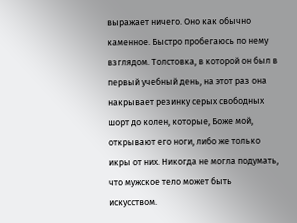выражает ничего. Оно как обычно каменное. Быстро пробегаюсь по нему взглядом. Толстовка, в которой он был в первый учебный день, на этот раз она накрывает резинку серых свободных шорт до колен, которые, Боже мой, открывают его ноги, либо же только икры от них. Никогда не могла подумать, что мужское тело может быть искусством.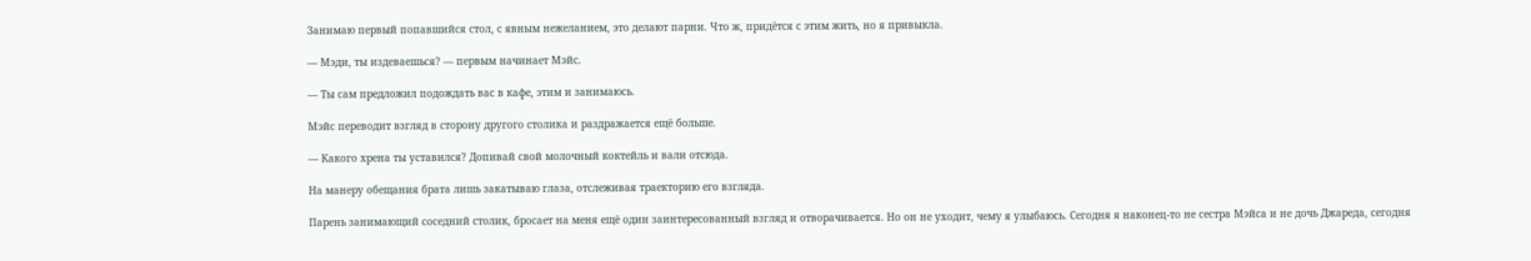Занимаю первый попавшийся стол, с явным нежеланием, это делают парни. Что ж, придётся с этим жить, но я привыкла.

— Мэди, ты издеваешься? — первым начинает Мэйс.

— Ты сам предложил подождать вас в кафе, этим и занимаюсь.

Мэйс переводит взгляд в сторону другого столика и раздражается ещё больше.

— Какого хрена ты уставился? Допивай свой молочный коктейль и вали отсюда.

На манеру обещания брата лишь закатываю глаза, отслеживая траекторию его взгляда.

Парень занимающий соседний столик, бросает на меня ещё один заинтересованный взгляд и отворачивается. Но он не уходит, чему я улыбаюсь. Сегодня я наконец-то не сестра Мэйса и не дочь Джареда, сегодня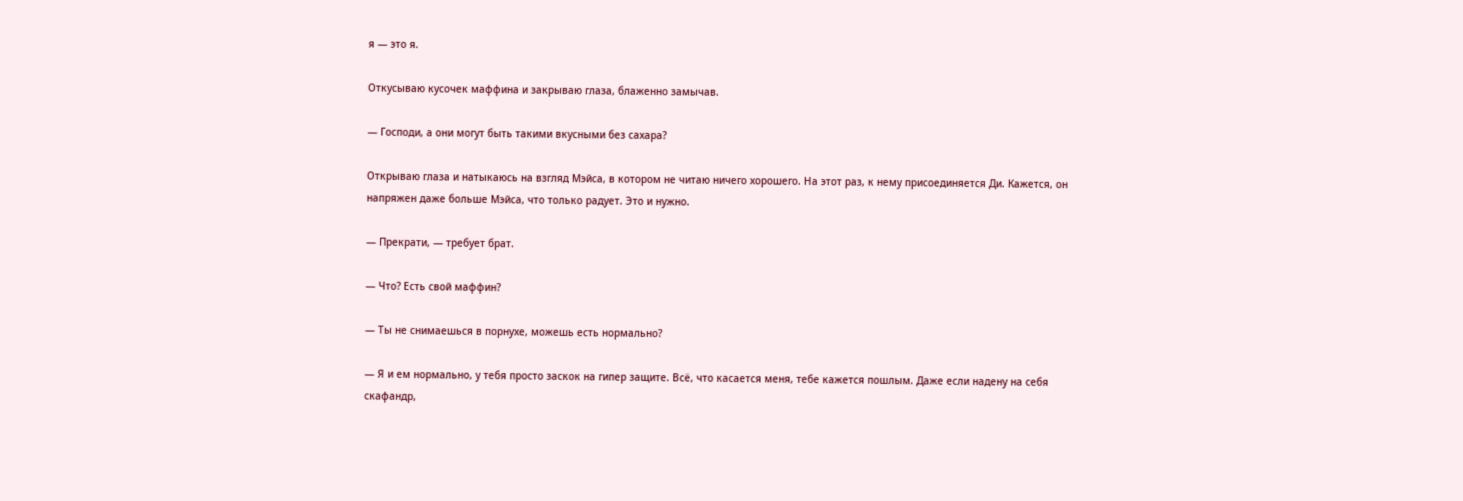я — это я.

Откусываю кусочек маффина и закрываю глаза, блаженно замычав.

— Господи, а они могут быть такими вкусными без сахара?

Открываю глаза и натыкаюсь на взгляд Мэйса, в котором не читаю ничего хорошего. На этот раз, к нему присоединяется Ди. Кажется, он напряжен даже больше Мэйса, что только радует. Это и нужно.

— Прекрати, — требует брат.

— Что? Есть свой маффин?

— Ты не снимаешься в порнухе, можешь есть нормально?

— Я и ем нормально, у тебя просто заскок на гипер защите. Всё, что касается меня, тебе кажется пошлым. Даже если надену на себя скафандр,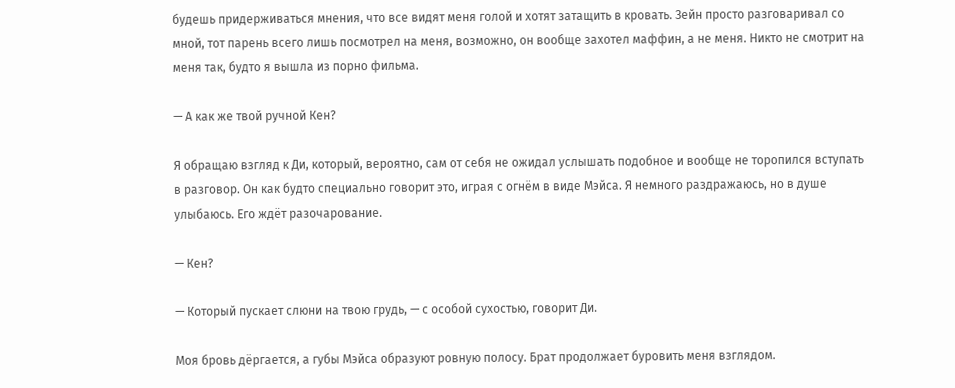будешь придерживаться мнения, что все видят меня голой и хотят затащить в кровать. Зейн просто разговаривал со мной, тот парень всего лишь посмотрел на меня, возможно, он вообще захотел маффин, а не меня. Никто не смотрит на меня так, будто я вышла из порно фильма.

— А как же твой ручной Кен?

Я обращаю взгляд к Ди, который, вероятно, сам от себя не ожидал услышать подобное и вообще не торопился вступать в разговор. Он как будто специально говорит это, играя с огнём в виде Мэйса. Я немного раздражаюсь, но в душе улыбаюсь. Его ждёт разочарование.

— Кен?

— Который пускает слюни на твою грудь, — с особой сухостью, говорит Ди.

Моя бровь дёргается, а губы Мэйса образуют ровную полосу. Брат продолжает буровить меня взглядом.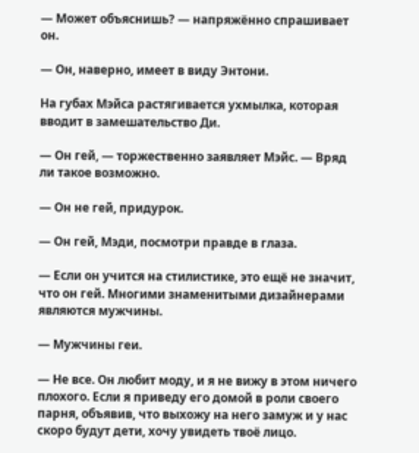— Может объяснишь? — напряжённо спрашивает он.

— Он, наверно, имеет в виду Энтони.

На губах Мэйса растягивается ухмылка, которая вводит в замешательство Ди.

— Он гей, — торжественно заявляет Мэйс. — Вряд ли такое возможно.

— Он не гей, придурок.

— Он гей, Мэди, посмотри правде в глаза.

— Если он учится на стилистике, это ещё не значит, что он гей. Многими знаменитыми дизайнерами являются мужчины.

— Мужчины геи.

— Не все. Он любит моду, и я не вижу в этом ничего плохого. Если я приведу его домой в роли своего парня, объявив, что выхожу на него замуж и у нас скоро будут дети, хочу увидеть твоё лицо.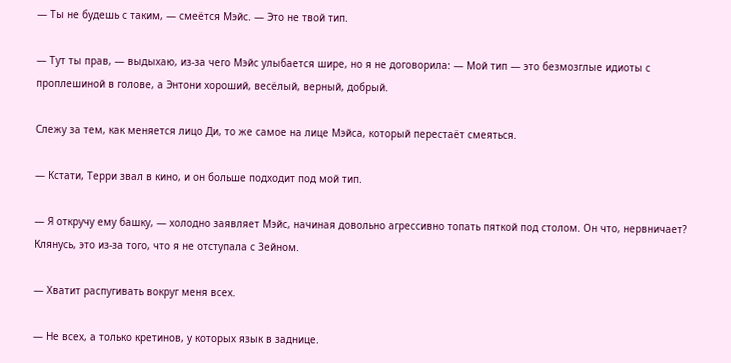— Ты не будешь с таким, — смеётся Мэйс. — Это не твой тип.

— Тут ты прав, — выдыхаю, из-за чего Мэйс улыбается шире, но я не договорила: — Мой тип — это безмозглые идиоты с проплешиной в голове, а Энтони хороший, весёлый, верный, добрый.

Слежу за тем, как меняется лицо Ди, то же самое на лице Мэйса, который перестаёт смеяться.

— Кстати, Терри звал в кино, и он больше подходит под мой тип.

— Я откручу ему башку, — холодно заявляет Мэйс, начиная довольно агрессивно топать пяткой под столом. Он что, нервничает? Клянусь, это из-за того, что я не отступала с Зейном.

— Хватит распугивать вокруг меня всех.

— Не всех, а только кретинов, у которых язык в заднице.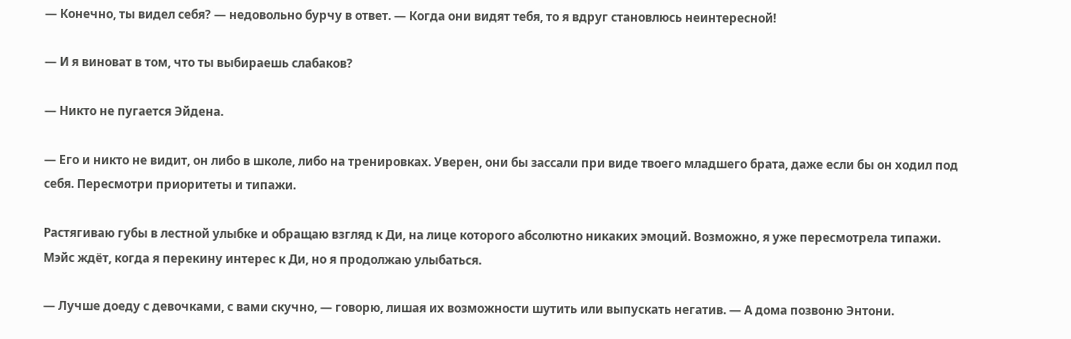— Конечно, ты видел себя? — недовольно бурчу в ответ. — Когда они видят тебя, то я вдруг становлюсь неинтересной!

— И я виноват в том, что ты выбираешь слабаков?

— Никто не пугается Эйдена.

— Его и никто не видит, он либо в школе, либо на тренировках. Уверен, они бы зассали при виде твоего младшего брата, даже если бы он ходил под себя. Пересмотри приоритеты и типажи.

Растягиваю губы в лестной улыбке и обращаю взгляд к Ди, на лице которого абсолютно никаких эмоций. Возможно, я уже пересмотрела типажи. Мэйс ждёт, когда я перекину интерес к Ди, но я продолжаю улыбаться.

— Лучше доеду с девочками, с вами скучно, — говорю, лишая их возможности шутить или выпускать негатив. — А дома позвоню Энтони.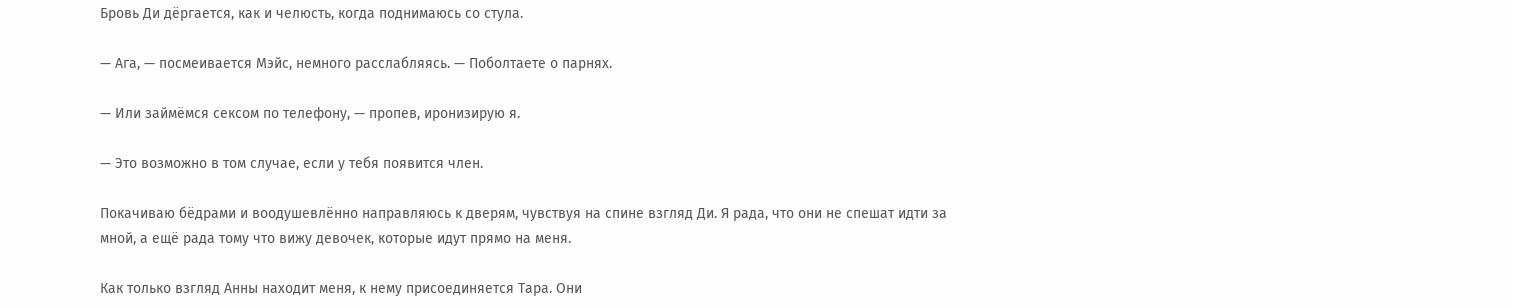Бровь Ди дёргается, как и челюсть, когда поднимаюсь со стула.

— Ага, — посмеивается Мэйс, немного расслабляясь. — Поболтаете о парнях.

— Или займёмся сексом по телефону, — пропев, иронизирую я.

— Это возможно в том случае, если у тебя появится член.

Покачиваю бёдрами и воодушевлённо направляюсь к дверям, чувствуя на спине взгляд Ди. Я рада, что они не спешат идти за мной, а ещё рада тому что вижу девочек, которые идут прямо на меня.

Как только взгляд Анны находит меня, к нему присоединяется Тара. Они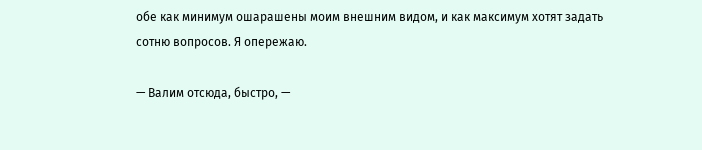обе как минимум ошарашены моим внешним видом, и как максимум хотят задать сотню вопросов. Я опережаю.

— Валим отсюда, быстро, —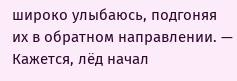широко улыбаюсь, подгоняя их в обратном направлении. — Кажется, лёд начал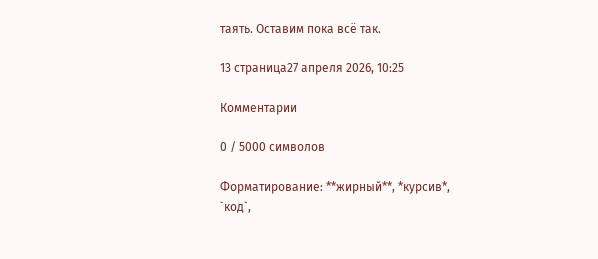таять. Оставим пока всё так.

13 страница27 апреля 2026, 10:25

Комментарии

0 / 5000 символов

Форматирование: **жирный**, *курсив*, `код`,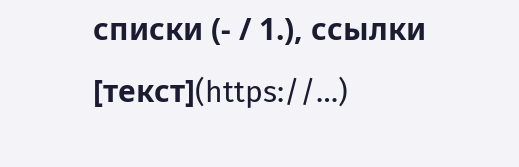списки (- / 1.), ссылки [текст](https://…)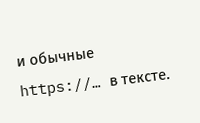и обычные https://… в тексте.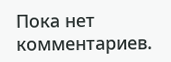Пока нет комментариев.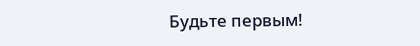Будьте первым!